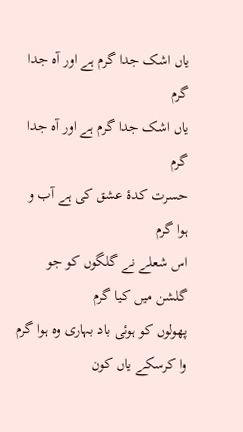یاں اشک جدا گرم ہے اور آہ جدا گرم
یاں اشک جدا گرم ہے اور آہ جدا گرم
حسرت کدۂ عشق کی ہے آب و ہوا گرم
اس شعلے نے گلگوں کو جو گلشن میں کیا گرم
پھولوں کو ہوئی باد بہاری وہ ہوا گرم
وا کرسکے یاں کون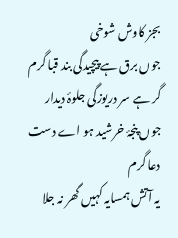بجز کاوش شوخی
جوں برق ہے پیچیدگی بند قبا گرم
گر ہے سر دریوزگی جلوۂ دیدار
جوں پنجۂ خرشید ہو اے دست دعا گرم
یہ آتش ہمسایہ کہیں گھر نہ جلا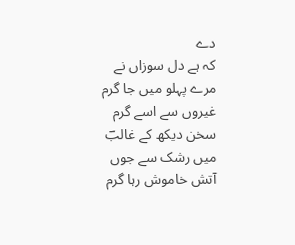دے
کہ ہے دل سوزاں نے مرے پہلو میں جا گرم
غیروں سے اسے گرم سخن دیکھ کے غالبؔ
میں رشک سے جوں آتش خاموش رہا گرم